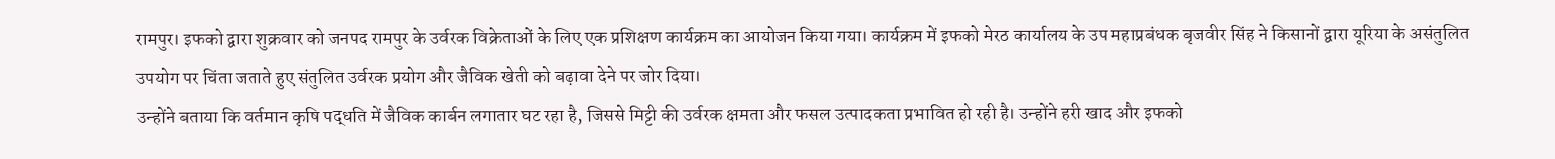रामपुर। इफको द्वारा शुक्रवार को जनपद रामपुर के उर्वरक विक्रेताओं के लिए एक प्रशिक्षण कार्यक्रम का आयोजन किया गया। कार्यक्रम में इफको मेरठ कार्यालय के उप महाप्रबंधक बृजवीर सिंह ने किसानों द्वारा यूरिया के असंतुलित उपयोग पर चिंता जताते हुए संतुलित उर्वरक प्रयोग और जैविक खेती को बढ़ावा देने पर जोर दिया।
उन्होंने बताया कि वर्तमान कृषि पद्धति में जैविक कार्बन लगातार घट रहा है, जिससे मिट्टी की उर्वरक क्षमता और फसल उत्पादकता प्रभावित हो रही है। उन्होंने हरी खाद और इफको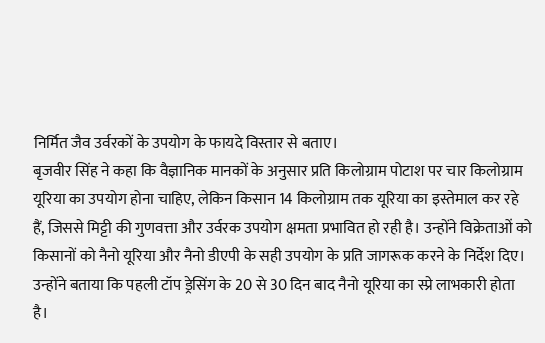निर्मित जैव उर्वरकों के उपयोग के फायदे विस्तार से बताए।
बृजवीर सिंह ने कहा कि वैज्ञानिक मानकों के अनुसार प्रति किलोग्राम पोटाश पर चार किलोग्राम यूरिया का उपयोग होना चाहिए, लेकिन किसान 14 किलोग्राम तक यूरिया का इस्तेमाल कर रहे हैं, जिससे मिट्टी की गुणवत्ता और उर्वरक उपयोग क्षमता प्रभावित हो रही है। उन्होंने विक्रेताओं को किसानों को नैनो यूरिया और नैनो डीएपी के सही उपयोग के प्रति जागरूक करने के निर्देश दिए।
उन्होंने बताया कि पहली टॉप ड्रेसिंग के 20 से 30 दिन बाद नैनो यूरिया का स्प्रे लाभकारी होता है।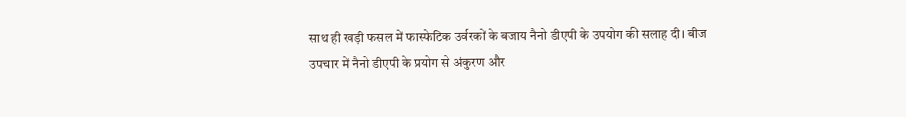साथ ही खड़ी फसल में फास्फेटिक उर्वरकों के बजाय नैनो डीएपी के उपयोग की सलाह दी। बीज उपचार में नैनो डीएपी के प्रयोग से अंकुरण और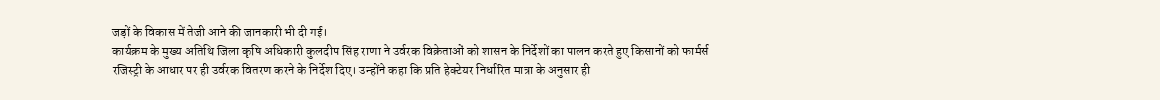जड़ों के विकास में तेजी आने की जानकारी भी दी गई।
कार्यक्रम के मुख्य अतिथि जिला कृषि अधिकारी कुलदीप सिंह राणा ने उर्वरक विक्रेताओं को शासन के निर्देशों का पालन करते हुए किसानों को फार्मर्स रजिस्ट्री के आधार पर ही उर्वरक वितरण करने के निर्देश दिए। उन्होंने कहा कि प्रति हेक्टेयर निर्धारित मात्रा के अनुसार ही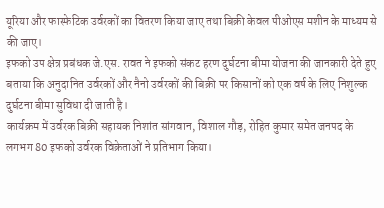यूरिया और फास्फेटिक उर्वरकों का वितरण किया जाए तथा बिक्री केवल पीओएस मशीन के माध्यम से की जाए।
इफको उप क्षेत्र प्रबंधक जे.एस. रावत ने इफको संकट हरण दुर्घटना बीमा योजना की जानकारी देते हुए बताया कि अनुदानित उर्वरकों और नैनो उर्वरकों की बिक्री पर किसानों को एक वर्ष के लिए निशुल्क दुर्घटना बीमा सुविधा दी जाती है।
कार्यक्रम में उर्वरक बिक्री सहायक निशांत सांगवान, विशाल गौड़, रोहित कुमार समेत जनपद के लगभग 80 इफको उर्वरक विक्रेताओं ने प्रतिभाग किया।